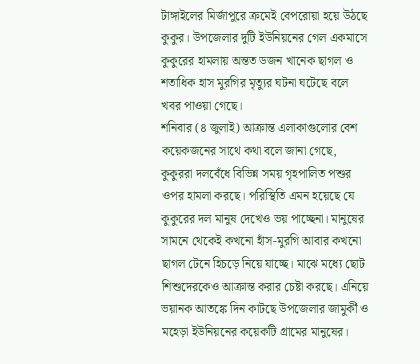টাঙ্গাইলের মির্জাপুরে ক্রমেই বেপরোয়া হয়ে উঠছে কুকুর। উপজেলার দুটি ইউনিয়নের গেল একমাসে কুকুরের হামলায় অন্তত ডজন খানেক ছাগল ও শতাধিক হাস মুরগির মৃত্যুর ঘটনা ঘটেছে বলে খবর পাওয়া গেছে।
শনিবার (৪ জুলাই) আক্রান্ত এলাকাগুলোর বেশ কয়েকজনের সাথে কথা বলে জানা গেছে, কুকুররা দলবেঁধে বিভিন্ন সময় গৃহপালিত পশুর ওপর হামলা করছে। পরিস্থিতি এমন হয়েছে যে কুকুরের দল মানুষ দেখেও ভয় পাচ্ছেনা। মানুষের সামনে থেকেই কখনো হাঁস-মুরগি আবার কখনো ছাগল টেনে হিচড়ে নিয়ে যাচ্ছে। মাঝে মধ্যে ছোট শিশুদেরকেও আক্রান্ত করার চেষ্টা করছে। এনিয়ে ভয়ানক আতঙ্কে দিন কাটছে উপজেলার জামুর্কী ও মহেড়া ইউনিয়নের কয়েকটি গ্রামের মানুষের।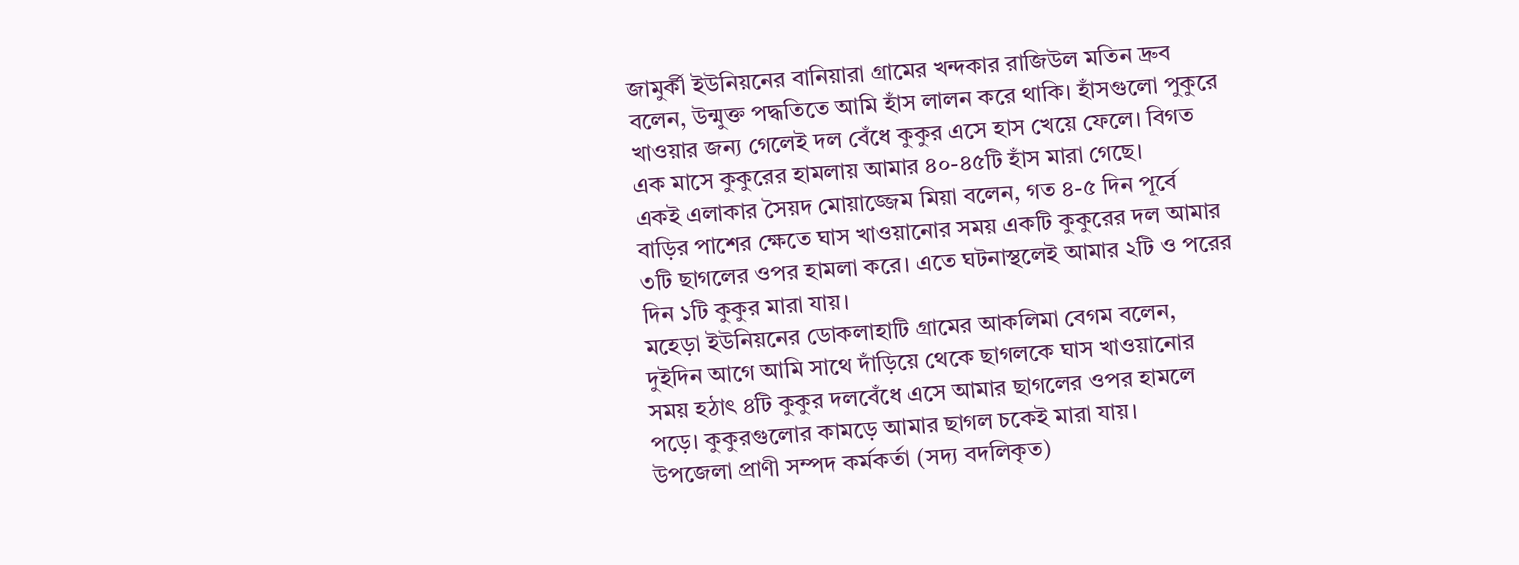জামুর্কী ইউনিয়নের বানিয়ারা গ্রামের খন্দকার রাজিউল মতিন দ্রুব বলেন, উন্মুক্ত পদ্ধতিতে আমি হাঁস লালন করে থাকি। হাঁসগুলো পুকুরে খাওয়ার জন্য গেলেই দল বেঁধে কুকুর এসে হাস খেয়ে ফেলে। বিগত এক মাসে কুকুরের হামলায় আমার ৪০-৪৫টি হাঁস মারা গেছে।
একই এলাকার সৈয়দ মোয়াজ্জেম মিয়া বলেন, গত ৪-৫ দিন পূর্বে বাড়ির পাশের ক্ষেতে ঘাস খাওয়ানোর সময় একটি কুকুরের দল আমার ৩টি ছাগলের ওপর হামলা করে। এতে ঘটনাস্থলেই আমার ২টি ও পরের দিন ১টি কুকুর মারা যায়।
মহেড়া ইউনিয়নের ডোকলাহাটি গ্রামের আকলিমা বেগম বলেন, দুইদিন আগে আমি সাথে দাঁড়িয়ে থেকে ছাগলকে ঘাস খাওয়ানোর সময় হঠাৎ ৪টি কুকুর দলবেঁধে এসে আমার ছাগলের ওপর হামলে পড়ে। কুকুরগুলোর কামড়ে আমার ছাগল চকেই মারা যায়।
উপজেলা প্রাণী সম্পদ কর্মকর্তা (সদ্য বদলিকৃত)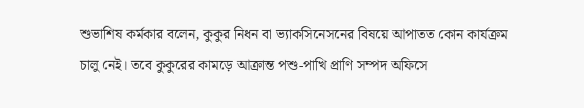শুভাশিষ কর্মকার বলেন, কুকুর নিধন বা ভ্যাকসিনেসনের বিষয়ে আপাতত কোন কার্যক্রম চালু নেই। তবে কুকুরের কামড়ে আক্রান্ত পশু-পাখি প্রাণি সম্পদ অফিসে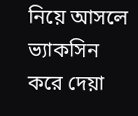নিয়ে আসলে ভ্যাকসিন করে দেয়া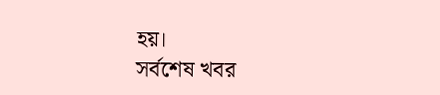হয়।
সর্বশেষ খবর